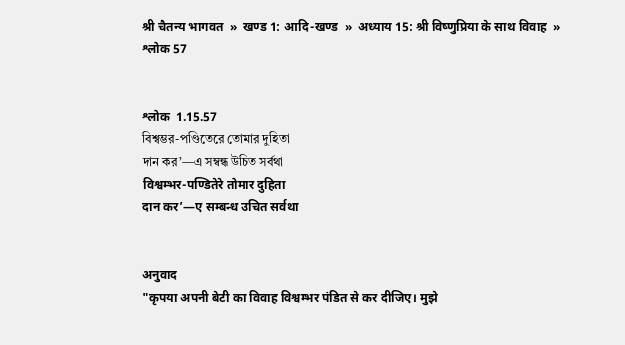श्री चैतन्य भागवत  »  खण्ड 1: आदि-खण्ड  »  अध्याय 15: श्री विष्णुप्रिया के साथ विवाह  »  श्लोक 57


श्लोक  1.15.57
বিশ্বম্ভর-পণ্ডিতেরে তোমার দুহিতা
দান কর’—এ সম্বন্ধ উচিত সর্বথা
विश्वम्भर-पण्डितेरे तोमार दुहिता
दान कर’—ए सम्बन्ध उचित सर्वथा


अनुवाद
"कृपया अपनी बेटी का विवाह विश्वम्भर पंडित से कर दीजिए। मुझे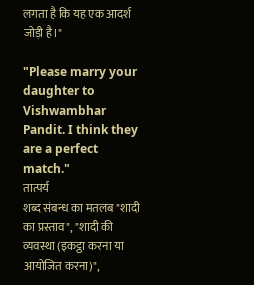लगता है कि यह एक आदर्श जोड़ी है।"

"Please marry your daughter to Vishwambhar Pandit. I think they are a perfect match."
तात्पर्य
शब्द संबन्ध का मतलब "शादी का प्रस्ताव", "शादी की व्यवस्था (इकट्ठा करना या आयोजित करना)",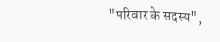"परिवार के सदस्य",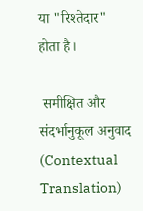या "रिश्तेदार" होता है।

 समीक्षित और संदर्भानुकूल अनुवाद (Contextual Translation)